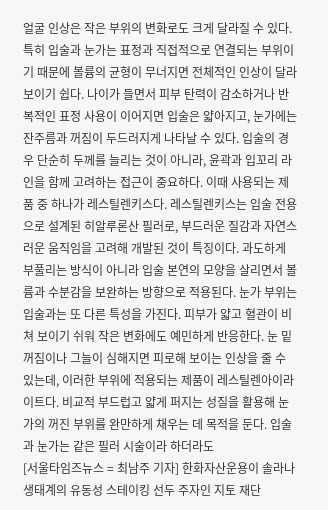얼굴 인상은 작은 부위의 변화로도 크게 달라질 수 있다. 특히 입술과 눈가는 표정과 직접적으로 연결되는 부위이기 때문에 볼륨의 균형이 무너지면 전체적인 인상이 달라 보이기 쉽다. 나이가 들면서 피부 탄력이 감소하거나 반복적인 표정 사용이 이어지면 입술은 얇아지고, 눈가에는 잔주름과 꺼짐이 두드러지게 나타날 수 있다. 입술의 경우 단순히 두께를 늘리는 것이 아니라, 윤곽과 입꼬리 라인을 함께 고려하는 접근이 중요하다. 이때 사용되는 제품 중 하나가 레스틸렌키스다. 레스틸렌키스는 입술 전용으로 설계된 히알루론산 필러로, 부드러운 질감과 자연스러운 움직임을 고려해 개발된 것이 특징이다. 과도하게 부풀리는 방식이 아니라 입술 본연의 모양을 살리면서 볼륨과 수분감을 보완하는 방향으로 적용된다. 눈가 부위는 입술과는 또 다른 특성을 가진다. 피부가 얇고 혈관이 비쳐 보이기 쉬워 작은 변화에도 예민하게 반응한다. 눈 밑 꺼짐이나 그늘이 심해지면 피로해 보이는 인상을 줄 수 있는데, 이러한 부위에 적용되는 제품이 레스틸렌아이라이트다. 비교적 부드럽고 얇게 퍼지는 성질을 활용해 눈가의 꺼진 부위를 완만하게 채우는 데 목적을 둔다. 입술과 눈가는 같은 필러 시술이라 하더라도
[서울타임즈뉴스 = 최남주 기자] 한화자산운용이 솔라나 생태계의 유동성 스테이킹 선두 주자인 지토 재단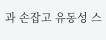과 손잡고 유동성 스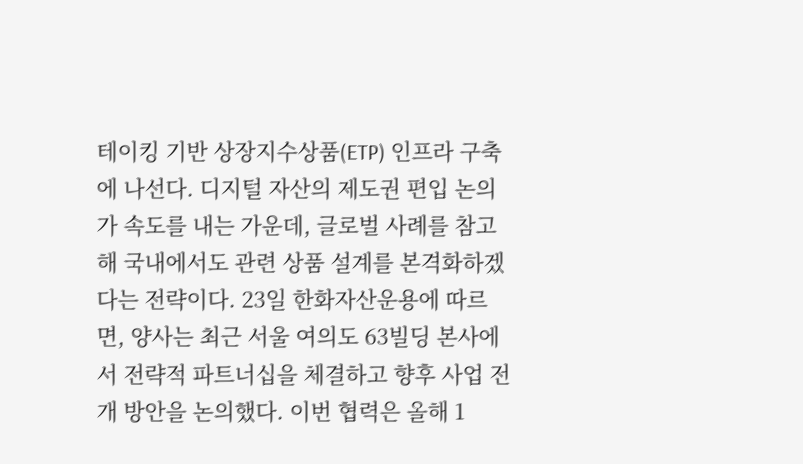테이킹 기반 상장지수상품(ETP) 인프라 구축에 나선다. 디지털 자산의 제도권 편입 논의가 속도를 내는 가운데, 글로벌 사례를 참고해 국내에서도 관련 상품 설계를 본격화하겠다는 전략이다. 23일 한화자산운용에 따르면, 양사는 최근 서울 여의도 63빌딩 본사에서 전략적 파트너십을 체결하고 향후 사업 전개 방안을 논의했다. 이번 협력은 올해 1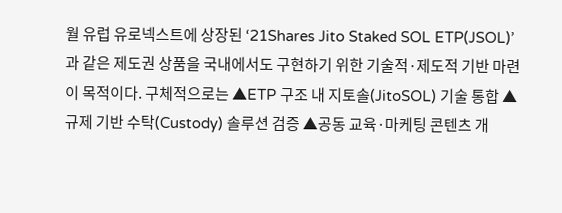월 유럽 유로넥스트에 상장된 ‘21Shares Jito Staked SOL ETP(JSOL)’과 같은 제도권 상품을 국내에서도 구현하기 위한 기술적·제도적 기반 마련이 목적이다. 구체적으로는 ▲ETP 구조 내 지토솔(JitoSOL) 기술 통합 ▲규제 기반 수탁(Custody) 솔루션 검증 ▲공동 교육·마케팅 콘텐츠 개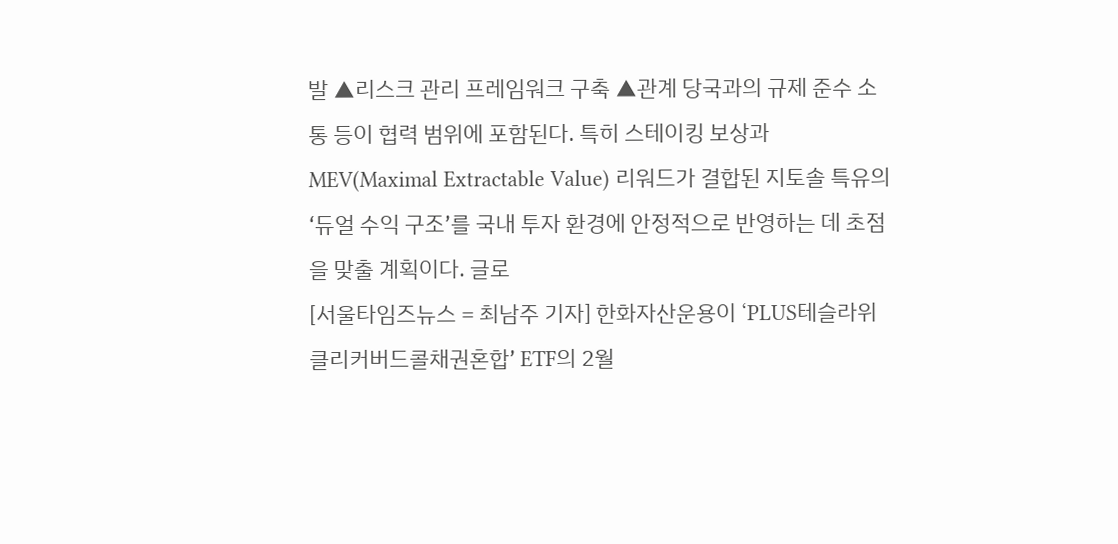발 ▲리스크 관리 프레임워크 구축 ▲관계 당국과의 규제 준수 소통 등이 협력 범위에 포함된다. 특히 스테이킹 보상과 MEV(Maximal Extractable Value) 리워드가 결합된 지토솔 특유의 ‘듀얼 수익 구조’를 국내 투자 환경에 안정적으로 반영하는 데 초점을 맞출 계획이다. 글로
[서울타임즈뉴스 = 최남주 기자] 한화자산운용이 ‘PLUS테슬라위클리커버드콜채권혼합’ ETF의 2월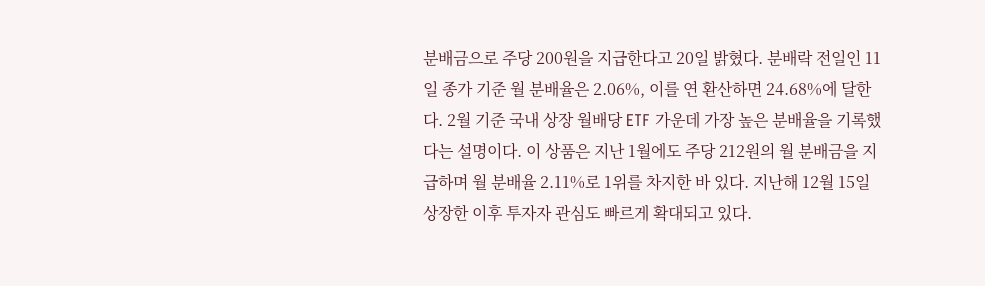분배금으로 주당 200원을 지급한다고 20일 밝혔다. 분배락 전일인 11일 종가 기준 월 분배율은 2.06%, 이를 연 환산하면 24.68%에 달한다. 2월 기준 국내 상장 월배당 ETF 가운데 가장 높은 분배율을 기록했다는 설명이다. 이 상품은 지난 1월에도 주당 212원의 월 분배금을 지급하며 월 분배율 2.11%로 1위를 차지한 바 있다. 지난해 12월 15일 상장한 이후 투자자 관심도 빠르게 확대되고 있다.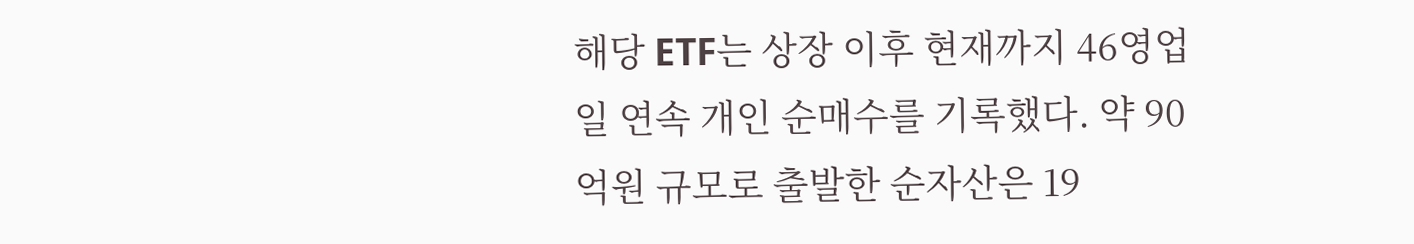해당 ETF는 상장 이후 현재까지 46영업일 연속 개인 순매수를 기록했다. 약 90억원 규모로 출발한 순자산은 19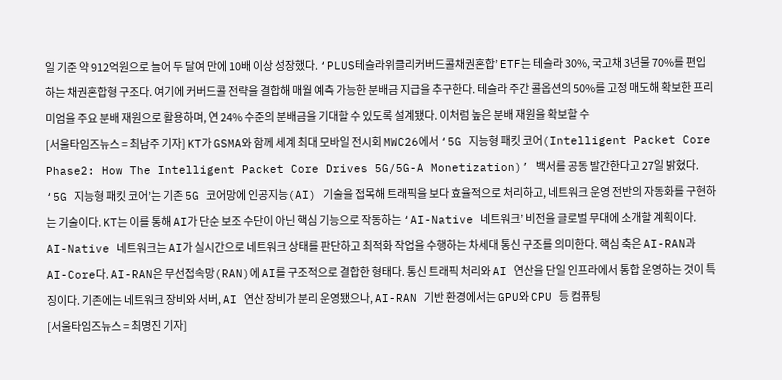일 기준 약 912억원으로 늘어 두 달여 만에 10배 이상 성장했다. ‘PLUS테슬라위클리커버드콜채권혼합’ ETF는 테슬라 30%, 국고채 3년물 70%를 편입하는 채권혼합형 구조다. 여기에 커버드콜 전략을 결합해 매월 예측 가능한 분배금 지급을 추구한다. 테슬라 주간 콜옵션의 50%를 고정 매도해 확보한 프리미엄을 주요 분배 재원으로 활용하며, 연 24% 수준의 분배금을 기대할 수 있도록 설계됐다. 이처럼 높은 분배 재원을 확보할 수
[서울타임즈뉴스 = 최남주 기자] KT가 GSMA와 함께 세계 최대 모바일 전시회 MWC26에서 ‘5G 지능형 패킷 코어(Intelligent Packet Core Phase2: How The Intelligent Packet Core Drives 5G/5G-A Monetization)’ 백서를 공동 발간한다고 27일 밝혔다. ‘5G 지능형 패킷 코어’는 기존 5G 코어망에 인공지능(AI) 기술을 접목해 트래픽을 보다 효율적으로 처리하고, 네트워크 운영 전반의 자동화를 구현하는 기술이다. KT는 이를 통해 AI가 단순 보조 수단이 아닌 핵심 기능으로 작동하는 ‘AI-Native 네트워크’ 비전을 글로벌 무대에 소개할 계획이다. AI-Native 네트워크는 AI가 실시간으로 네트워크 상태를 판단하고 최적화 작업을 수행하는 차세대 통신 구조를 의미한다. 핵심 축은 AI-RAN과 AI-Core다. AI-RAN은 무선접속망(RAN)에 AI를 구조적으로 결합한 형태다. 통신 트래픽 처리와 AI 연산을 단일 인프라에서 통합 운영하는 것이 특징이다. 기존에는 네트워크 장비와 서버, AI 연산 장비가 분리 운영됐으나, AI-RAN 기반 환경에서는 GPU와 CPU 등 컴퓨팅
[서울타임즈뉴스 = 최명진 기자]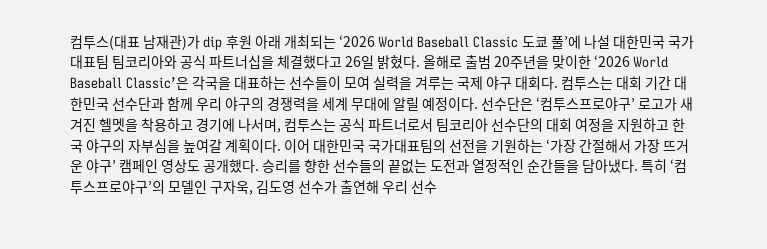컴투스(대표 남재관)가 dip 후원 아래 개최되는 ‘2026 World Baseball Classic 도쿄 풀’에 나설 대한민국 국가대표팀 팀코리아와 공식 파트너십을 체결했다고 26일 밝혔다. 올해로 출범 20주년을 맞이한 ‘2026 World Baseball Classic’은 각국을 대표하는 선수들이 모여 실력을 겨루는 국제 야구 대회다. 컴투스는 대회 기간 대한민국 선수단과 함께 우리 야구의 경쟁력을 세계 무대에 알릴 예정이다. 선수단은 ‘컴투스프로야구’ 로고가 새겨진 헬멧을 착용하고 경기에 나서며, 컴투스는 공식 파트너로서 팀코리아 선수단의 대회 여정을 지원하고 한국 야구의 자부심을 높여갈 계획이다. 이어 대한민국 국가대표팀의 선전을 기원하는 ‘가장 간절해서 가장 뜨거운 야구’ 캠페인 영상도 공개했다. 승리를 향한 선수들의 끝없는 도전과 열정적인 순간들을 담아냈다. 특히 ‘컴투스프로야구’의 모델인 구자욱, 김도영 선수가 출연해 우리 선수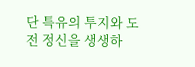단 특유의 투지와 도전 정신을 생생하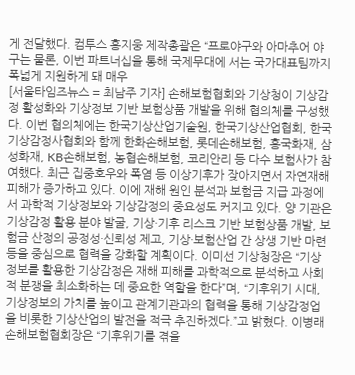게 전달했다. 컴투스 홍지웅 제작총괄은 “프로야구와 아마추어 야구는 물론, 이번 파트너십을 통해 국제무대에 서는 국가대표팀까지 폭넓게 지원하게 돼 매우
[서울타임즈뉴스 = 최남주 기자] 손해보험협회와 기상청이 기상감정 활성화와 기상정보 기반 보험상품 개발을 위해 협의체를 구성했다. 이번 협의체에는 한국기상산업기술원, 한국기상산업협회, 한국기상감정사협회와 함께 한화손해보험, 롯데손해보험, 흥국화재, 삼성화재, KB손해보험, 농협손해보험, 코리안리 등 다수 보험사가 참여했다. 최근 집중호우와 폭염 등 이상기후가 잦아지면서 자연재해 피해가 증가하고 있다. 이에 재해 원인 분석과 보험금 지급 과정에서 과학적 기상정보와 기상감정의 중요성도 커지고 있다. 양 기관은 기상감정 활용 분야 발굴, 기상·기후 리스크 기반 보험상품 개발, 보험금 산정의 공정성·신뢰성 제고, 기상·보험산업 간 상생 기반 마련 등을 중심으로 협력을 강화할 계획이다. 이미선 기상청장은 “기상정보를 활용한 기상감정은 재해 피해를 과학적으로 분석하고 사회적 분쟁을 최소화하는 데 중요한 역할을 한다”며, “기후위기 시대, 기상정보의 가치를 높이고 관계기관과의 협력을 통해 기상감정업을 비롯한 기상산업의 발전을 적극 추진하겠다.”고 밝혔다. 이병래 손해보험협회장은 “기후위기를 겪을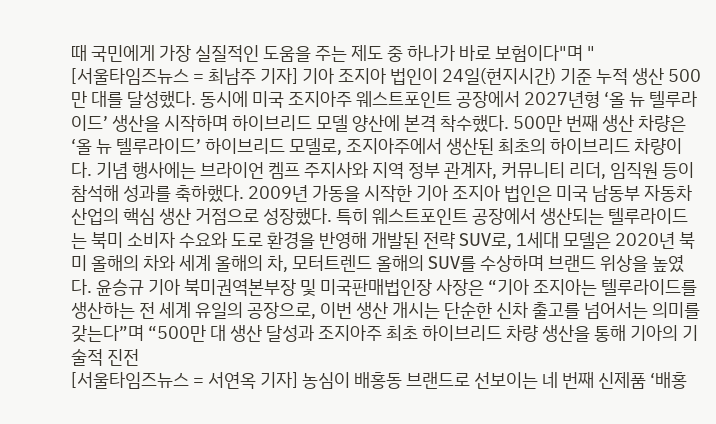때 국민에게 가장 실질적인 도움을 주는 제도 중 하나가 바로 보험이다"며 "
[서울타임즈뉴스 = 최남주 기자] 기아 조지아 법인이 24일(현지시간) 기준 누적 생산 500만 대를 달성했다. 동시에 미국 조지아주 웨스트포인트 공장에서 2027년형 ‘올 뉴 텔루라이드’ 생산을 시작하며 하이브리드 모델 양산에 본격 착수했다. 500만 번째 생산 차량은 ‘올 뉴 텔루라이드’ 하이브리드 모델로, 조지아주에서 생산된 최초의 하이브리드 차량이다. 기념 행사에는 브라이언 켐프 주지사와 지역 정부 관계자, 커뮤니티 리더, 임직원 등이 참석해 성과를 축하했다. 2009년 가동을 시작한 기아 조지아 법인은 미국 남동부 자동차 산업의 핵심 생산 거점으로 성장했다. 특히 웨스트포인트 공장에서 생산되는 텔루라이드는 북미 소비자 수요와 도로 환경을 반영해 개발된 전략 SUV로, 1세대 모델은 2020년 북미 올해의 차와 세계 올해의 차, 모터트렌드 올해의 SUV를 수상하며 브랜드 위상을 높였다. 윤승규 기아 북미권역본부장 및 미국판매법인장 사장은 “기아 조지아는 텔루라이드를 생산하는 전 세계 유일의 공장으로, 이번 생산 개시는 단순한 신차 출고를 넘어서는 의미를 갖는다”며 “500만 대 생산 달성과 조지아주 최초 하이브리드 차량 생산을 통해 기아의 기술적 진전
[서울타임즈뉴스 = 서연옥 기자] 농심이 배홍동 브랜드로 선보이는 네 번째 신제품 ‘배홍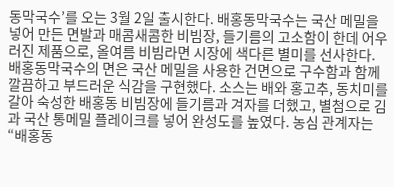동막국수’를 오는 3월 2일 출시한다. 배홍동막국수는 국산 메밀을 넣어 만든 면발과 매콤새콤한 비빔장, 들기름의 고소함이 한데 어우러진 제품으로, 올여름 비빔라면 시장에 색다른 별미를 선사한다. 배홍동막국수의 면은 국산 메밀을 사용한 건면으로 구수함과 함께 깔끔하고 부드러운 식감을 구현했다. 소스는 배와 홍고추, 동치미를 갈아 숙성한 배홍동 비빔장에 들기름과 겨자를 더했고, 별첨으로 김과 국산 통메밀 플레이크를 넣어 완성도를 높였다. 농심 관계자는 “배홍동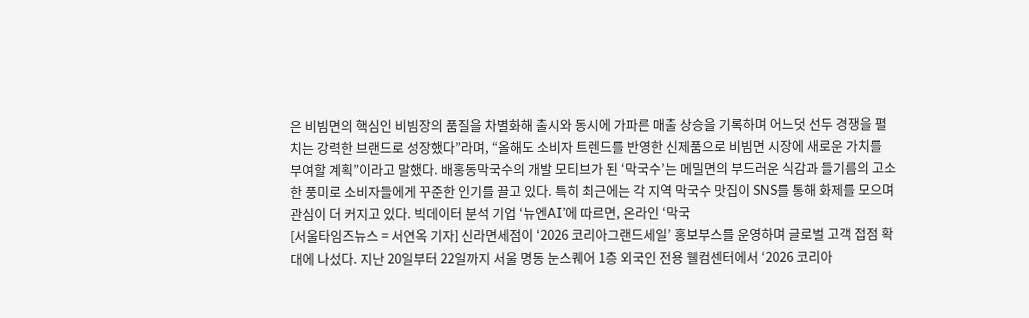은 비빔면의 핵심인 비빔장의 품질을 차별화해 출시와 동시에 가파른 매출 상승을 기록하며 어느덧 선두 경쟁을 펼치는 강력한 브랜드로 성장했다”라며, “올해도 소비자 트렌드를 반영한 신제품으로 비빔면 시장에 새로운 가치를 부여할 계획”이라고 말했다. 배홍동막국수의 개발 모티브가 된 ‘막국수’는 메밀면의 부드러운 식감과 들기름의 고소한 풍미로 소비자들에게 꾸준한 인기를 끌고 있다. 특히 최근에는 각 지역 막국수 맛집이 SNS를 통해 화제를 모으며 관심이 더 커지고 있다. 빅데이터 분석 기업 ‘뉴엔AI’에 따르면, 온라인 ‘막국
[서울타임즈뉴스 = 서연옥 기자] 신라면세점이 ‘2026 코리아그랜드세일’ 홍보부스를 운영하며 글로벌 고객 접점 확대에 나섰다. 지난 20일부터 22일까지 서울 명동 눈스퀘어 1층 외국인 전용 웰컴센터에서 ‘2026 코리아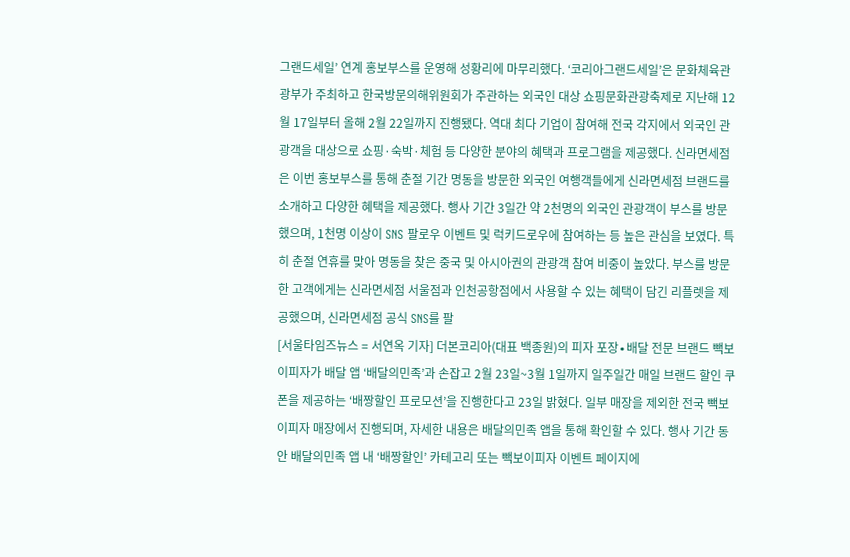그랜드세일’ 연계 홍보부스를 운영해 성황리에 마무리했다. ‘코리아그랜드세일’은 문화체육관광부가 주최하고 한국방문의해위원회가 주관하는 외국인 대상 쇼핑문화관광축제로 지난해 12월 17일부터 올해 2월 22일까지 진행됐다. 역대 최다 기업이 참여해 전국 각지에서 외국인 관광객을 대상으로 쇼핑·숙박·체험 등 다양한 분야의 혜택과 프로그램을 제공했다. 신라면세점은 이번 홍보부스를 통해 춘절 기간 명동을 방문한 외국인 여행객들에게 신라면세점 브랜드를 소개하고 다양한 혜택을 제공했다. 행사 기간 3일간 약 2천명의 외국인 관광객이 부스를 방문했으며, 1천명 이상이 SNS 팔로우 이벤트 및 럭키드로우에 참여하는 등 높은 관심을 보였다. 특히 춘절 연휴를 맞아 명동을 찾은 중국 및 아시아권의 관광객 참여 비중이 높았다. 부스를 방문한 고객에게는 신라면세점 서울점과 인천공항점에서 사용할 수 있는 혜택이 담긴 리플렛을 제공했으며, 신라면세점 공식 SNS를 팔
[서울타임즈뉴스 = 서연옥 기자] 더본코리아(대표 백종원)의 피자 포장∙배달 전문 브랜드 빽보이피자가 배달 앱 ‘배달의민족’과 손잡고 2월 23일~3월 1일까지 일주일간 매일 브랜드 할인 쿠폰을 제공하는 ‘배짱할인 프로모션’을 진행한다고 23일 밝혔다. 일부 매장을 제외한 전국 빽보이피자 매장에서 진행되며, 자세한 내용은 배달의민족 앱을 통해 확인할 수 있다. 행사 기간 동안 배달의민족 앱 내 ‘배짱할인’ 카테고리 또는 빽보이피자 이벤트 페이지에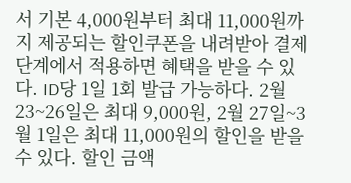서 기본 4,000원부터 최대 11,000원까지 제공되는 할인쿠폰을 내려받아 결제 단계에서 적용하면 혜택을 받을 수 있다. ID당 1일 1회 발급 가능하다. 2월 23~26일은 최대 9,000원, 2월 27일~3월 1일은 최대 11,000원의 할인을 받을 수 있다. 할인 금액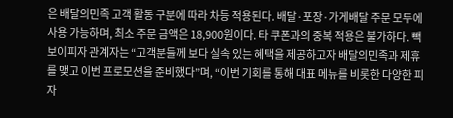은 배달의민족 고객 활동 구분에 따라 차등 적용된다. 배달·포장·가게배달 주문 모두에 사용 가능하며, 최소 주문 금액은 18,900원이다. 타 쿠폰과의 중복 적용은 불가하다. 빽보이피자 관계자는 “고객분들께 보다 실속 있는 혜택을 제공하고자 배달의민족과 제휴를 맺고 이번 프로모션을 준비했다”며, “이번 기회를 통해 대표 메뉴를 비롯한 다양한 피자